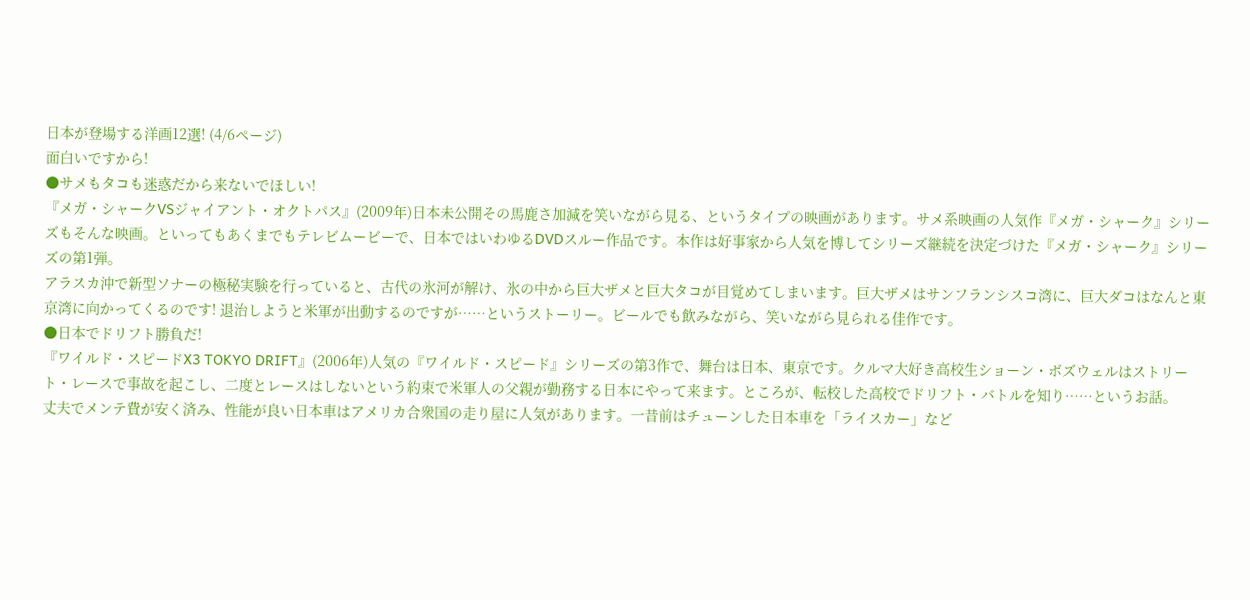日本が登場する洋画12選! (4/6ページ)
面白いですから!
●サメもタコも迷惑だから来ないでほしい!
『メガ・シャークVSジャイアント・オクトパス』(2009年)日本未公開その馬鹿さ加減を笑いながら見る、というタイプの映画があります。サメ系映画の人気作『メガ・シャーク』シリーズもそんな映画。といってもあくまでもテレビムービーで、日本ではいわゆるDVDスルー作品です。本作は好事家から人気を博してシリーズ継続を決定づけた『メガ・シャーク』シリーズの第1弾。
アラスカ沖で新型ソナーの極秘実験を行っていると、古代の氷河が解け、氷の中から巨大ザメと巨大タコが目覚めてしまいます。巨大ザメはサンフランシスコ湾に、巨大ダコはなんと東京湾に向かってくるのです! 退治しようと米軍が出動するのですが……というストーリー。ビールでも飲みながら、笑いながら見られる佳作です。
●日本でドリフト勝負だ!
『ワイルド・スピードX3 TOKYO DRIFT』(2006年)人気の『ワイルド・スピード』シリーズの第3作で、舞台は日本、東京です。クルマ大好き高校生ショーン・ボズウェルはストリート・レースで事故を起こし、二度とレースはしないという約束で米軍人の父親が勤務する日本にやって来ます。ところが、転校した高校でドリフト・バトルを知り……というお話。
丈夫でメンテ費が安く済み、性能が良い日本車はアメリカ合衆国の走り屋に人気があります。一昔前はチューンした日本車を「ライスカー」など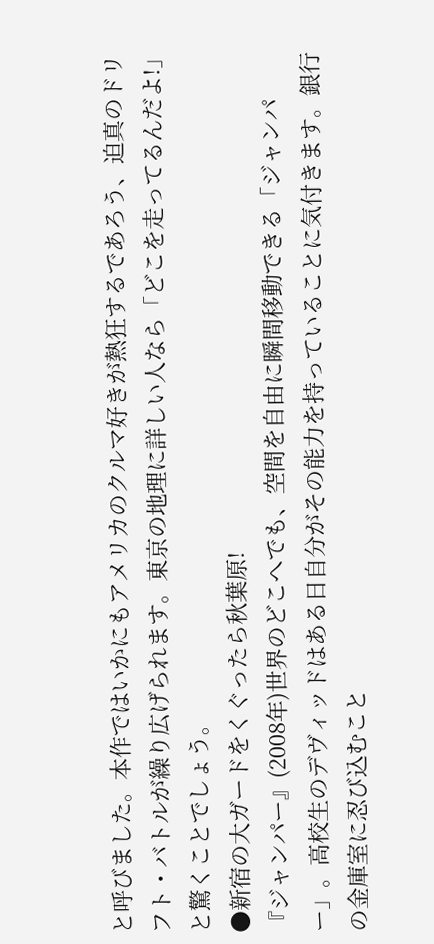と呼びました。本作ではいかにもアメリカのクルマ好きが熱狂するであろう、迫真のドリフト・バトルが繰り広げられます。東京の地理に詳しい人なら「どこを走ってるんだよ!」と驚くことでしょう。
●新宿の大ガードをくぐったら秋葉原!
『ジャンパー』(2008年)世界のどこへでも、空間を自由に瞬間移動できる「ジャンパー」。高校生のデヴィッドはある日自分がその能力を持っていることに気付きます。銀行の金庫室に忍び込むこと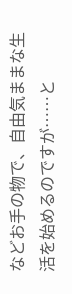などお手の物で、自由気ままな生活を始めるのですが……と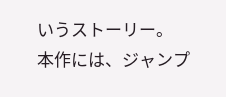いうストーリー。
本作には、ジャンプ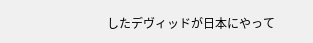したデヴィッドが日本にやって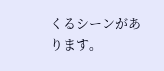くるシーンがあります。